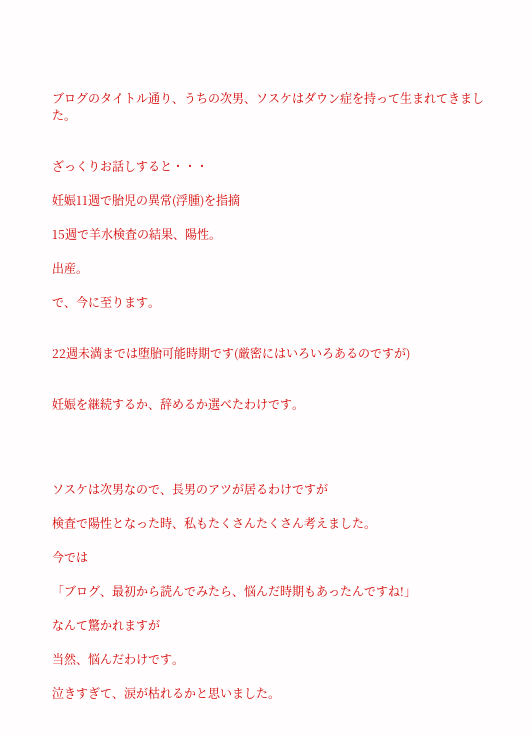ブログのタイトル通り、うちの次男、ソスケはダウン症を持って生まれてきました。


ざっくりお話しすると・・・

妊娠11週で胎児の異常(浮腫)を指摘

15週で羊水検査の結果、陽性。

出産。

で、今に至ります。


22週未満までは堕胎可能時期です(厳密にはいろいろあるのですが)


妊娠を継続するか、辞めるか選べたわけです。




ソスケは次男なので、長男のアツが居るわけですが

検査で陽性となった時、私もたくさんたくさん考えました。

今では

「ブログ、最初から読んでみたら、悩んだ時期もあったんですね!」

なんて驚かれますが

当然、悩んだわけです。

泣きすぎて、涙が枯れるかと思いました。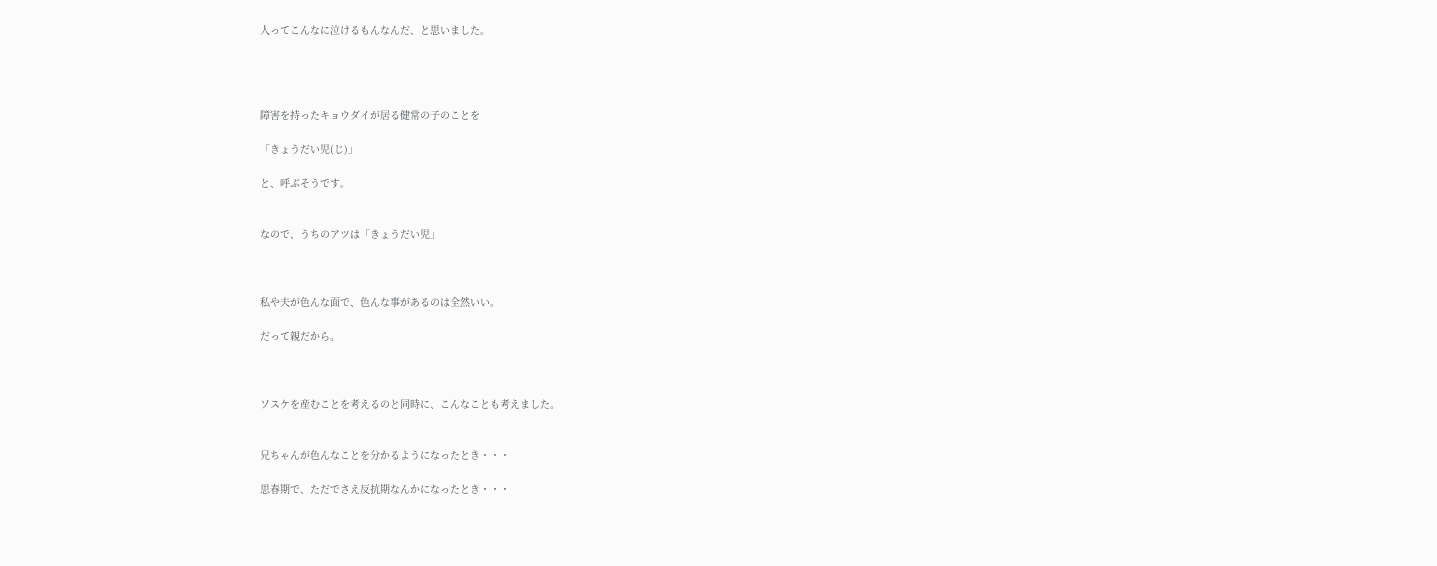人ってこんなに泣けるもんなんだ、と思いました。




障害を持ったキョウダイが居る健常の子のことを

「きょうだい児(じ)」

と、呼ぶそうです。


なので、うちのアツは「きょうだい児」



私や夫が色んな面で、色んな事があるのは全然いい。

だって親だから。



ソスケを産むことを考えるのと同時に、こんなことも考えました。


兄ちゃんが色んなことを分かるようになったとき・・・

思春期で、ただでさえ反抗期なんかになったとき・・・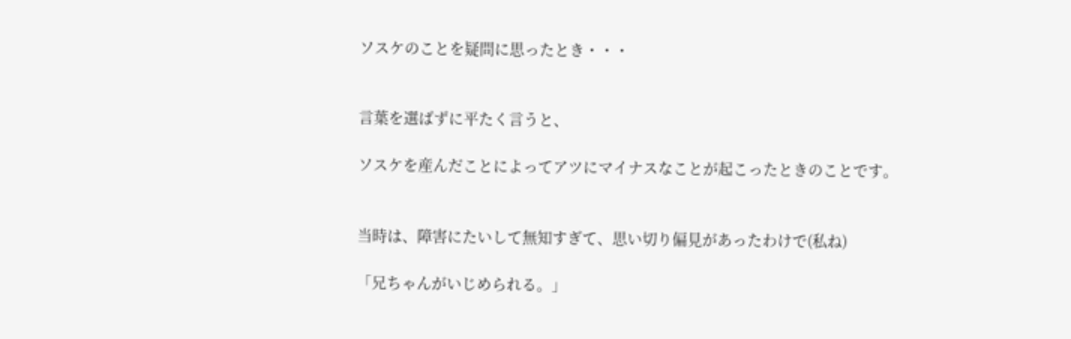ソスケのことを疑問に思ったとき・・・


言葉を選ばずに平たく言うと、

ソスケを産んだことによってアツにマイナスなことが起こったときのことです。


当時は、障害にたいして無知すぎて、思い切り偏見があったわけで(私ね)

「兄ちゃんがいじめられる。」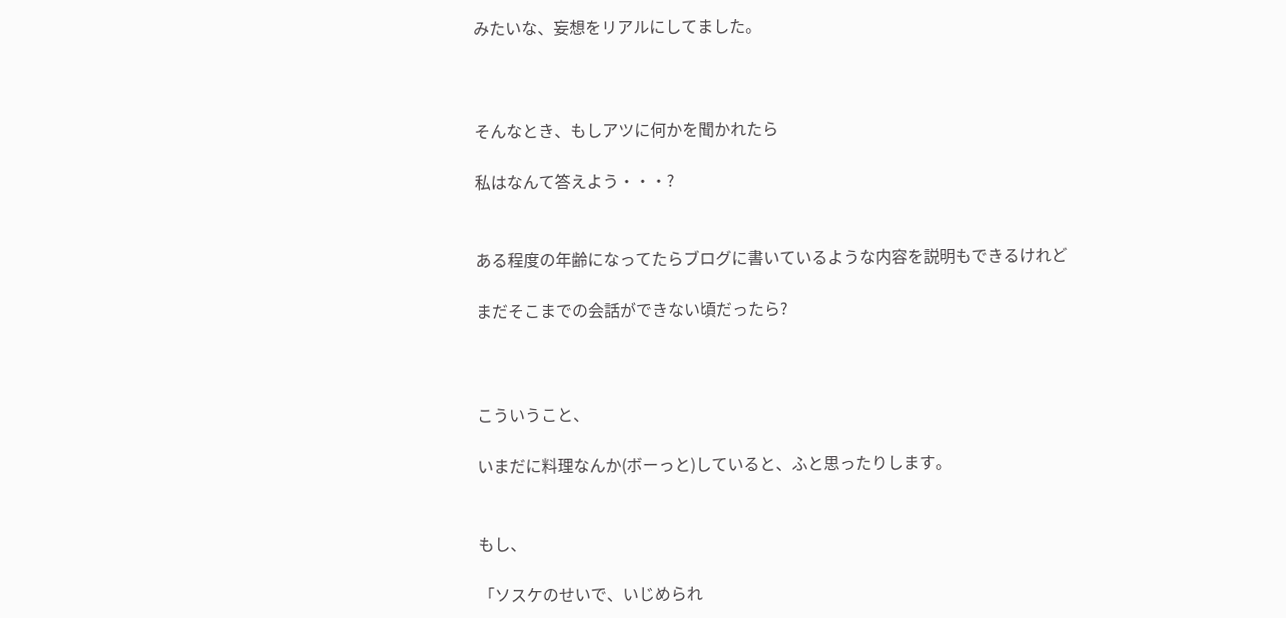みたいな、妄想をリアルにしてました。



そんなとき、もしアツに何かを聞かれたら

私はなんて答えよう・・・?


ある程度の年齢になってたらブログに書いているような内容を説明もできるけれど

まだそこまでの会話ができない頃だったら?



こういうこと、

いまだに料理なんか(ボーっと)していると、ふと思ったりします。


もし、

「ソスケのせいで、いじめられ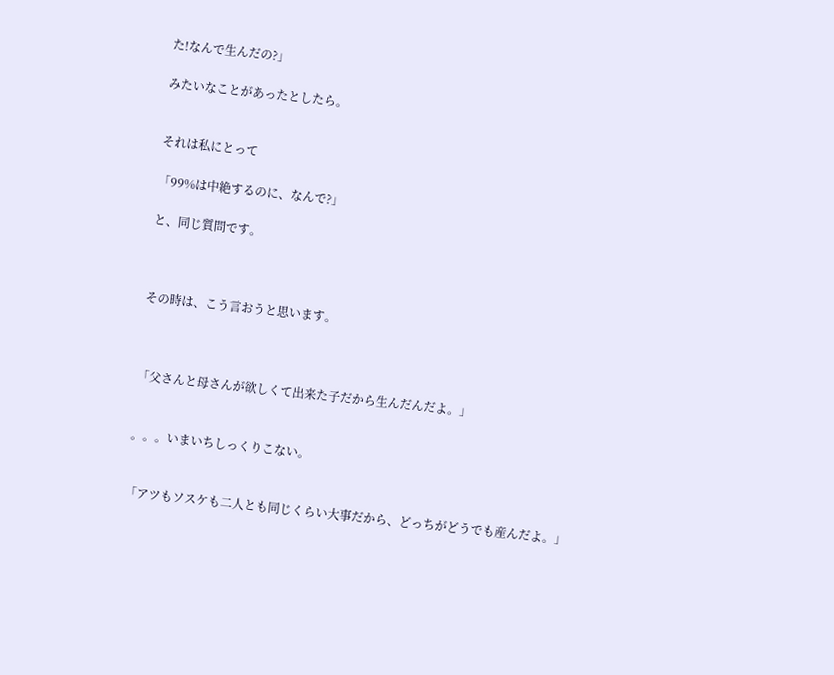た!なんで生んだの?」

みたいなことがあったとしたら。


それは私にとって

「99%は中絶するのに、なんで?」

と、同じ質問です。



その時は、こう言おうと思います。



「父さんと母さんが欲しくて出来た子だから生んだんだよ。」


。。。いまいちしっくりこない。


「アツもソスケも二人とも同じくらい大事だから、どっちがどうでも産んだよ。」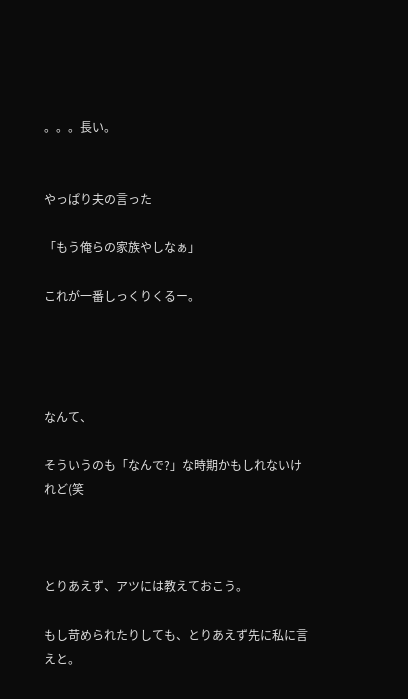。。。長い。


やっぱり夫の言った

「もう俺らの家族やしなぁ」

これが一番しっくりくるー。




なんて、

そういうのも「なんで?」な時期かもしれないけれど(笑



とりあえず、アツには教えておこう。

もし苛められたりしても、とりあえず先に私に言えと。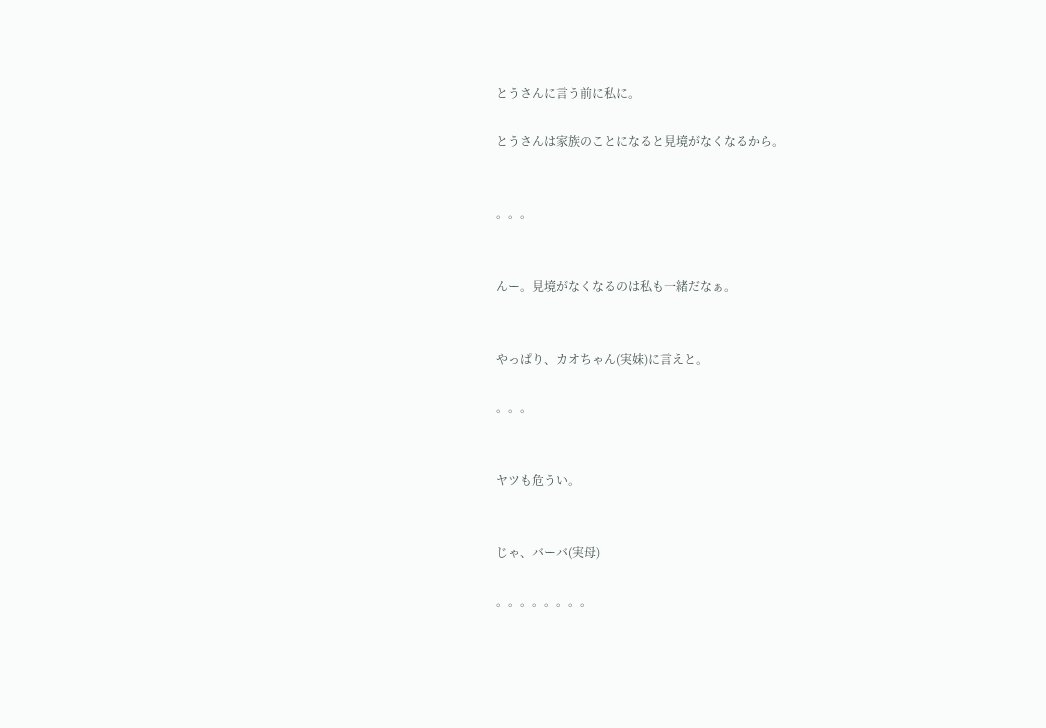とうさんに言う前に私に。

とうさんは家族のことになると見境がなくなるから。


。。。


んー。見境がなくなるのは私も一緒だなぁ。


やっぱり、カオちゃん(実妹)に言えと。

。。。


ヤツも危うい。


じゃ、バーバ(実母)

。。。。。。。。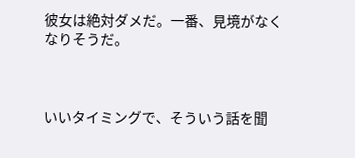彼女は絶対ダメだ。一番、見境がなくなりそうだ。



いいタイミングで、そういう話を聞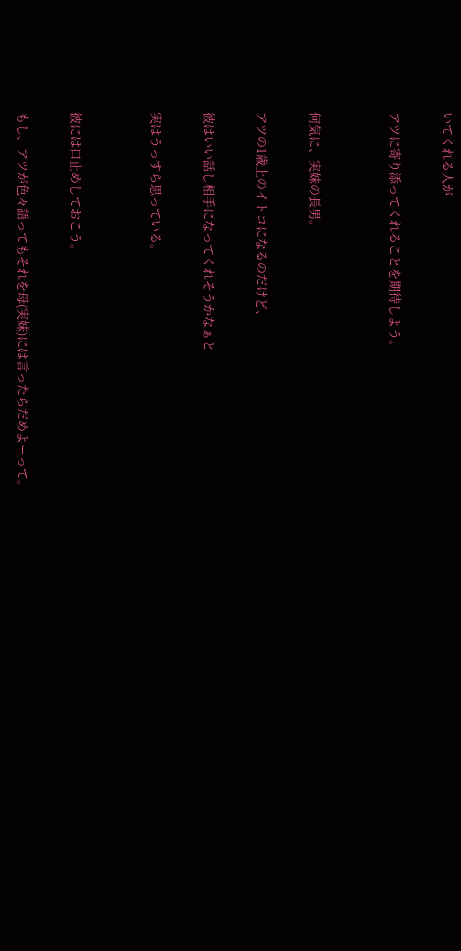いてくれる人が

アツに寄り添ってくれることを期待しよう。


何気に、実妹の長男。

アツの1歳上のイトコになるのだけど、

彼はいい話し相手になってくれそうかなぁと

実はうっすら思っている。


彼には口止めしておこう。

もし、アツが色々語ってもそれを母(実妹)には言ったらだめよーって。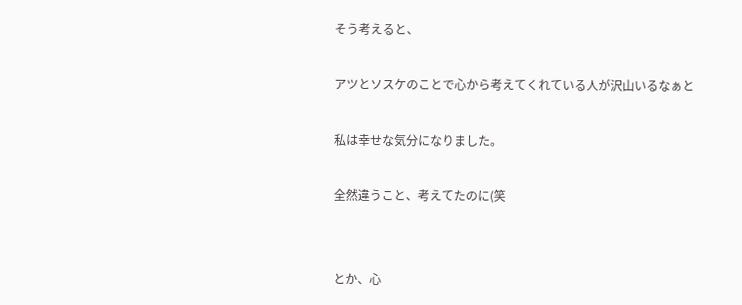そう考えると、

アツとソスケのことで心から考えてくれている人が沢山いるなぁと

私は幸せな気分になりました。

全然違うこと、考えてたのに(笑


とか、心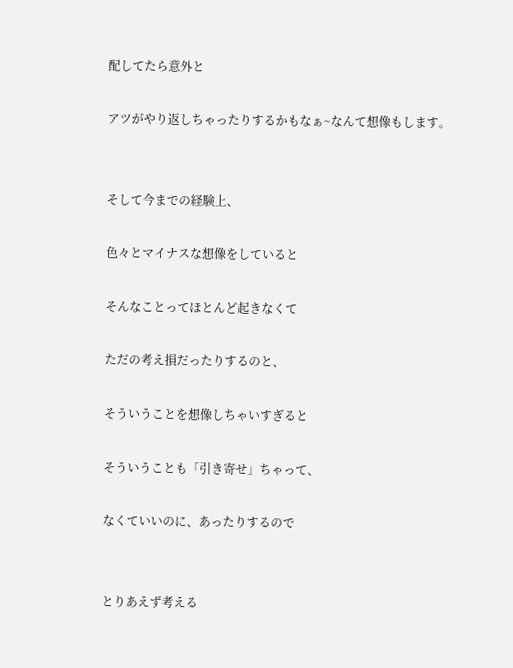配してたら意外と

アツがやり返しちゃったりするかもなぁ~なんて想像もします。


そして今までの経験上、

色々とマイナスな想像をしていると

そんなことってほとんど起きなくて

ただの考え損だったりするのと、

そういうことを想像しちゃいすぎると

そういうことも「引き寄せ」ちゃって、

なくていいのに、あったりするので


とりあえず考える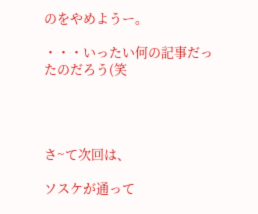のをやめようー。

・・・いったい何の記事だったのだろう(笑




さ~て次回は、

ソスケが通って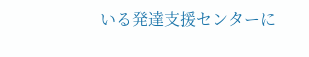いる発達支援センターに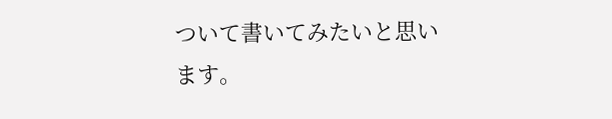ついて書いてみたいと思います。